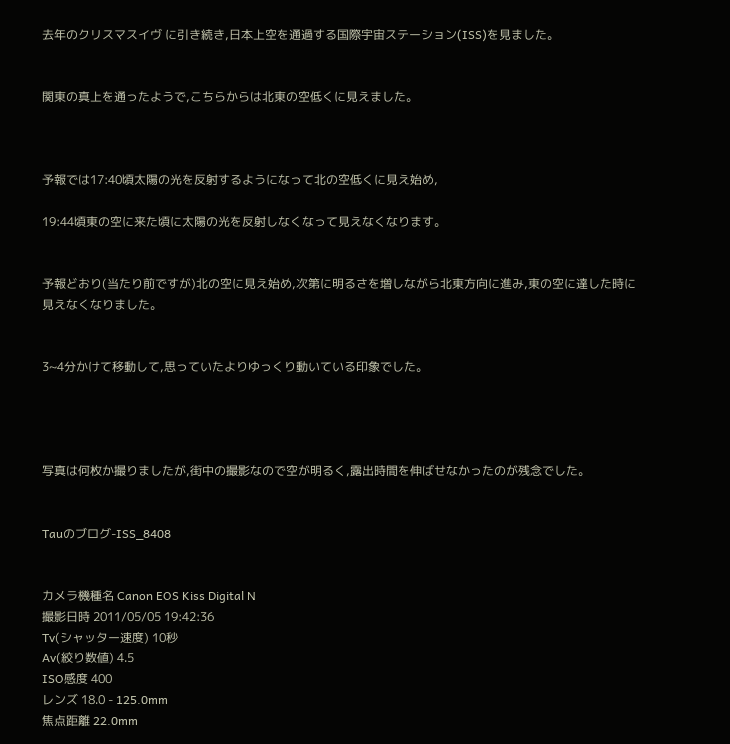去年のクリスマスイヴ に引き続き,日本上空を通過する国際宇宙ステーション(ISS)を見ました。


関東の真上を通ったようで,こちらからは北東の空低くに見えました。



予報では17:40頃太陽の光を反射するようになって北の空低くに見え始め,

19:44頃東の空に来た頃に太陽の光を反射しなくなって見えなくなります。


予報どおり(当たり前ですが)北の空に見え始め,次第に明るさを増しながら北東方向に進み,東の空に達した時に見えなくなりました。


3~4分かけて移動して,思っていたよりゆっくり動いている印象でした。




写真は何枚か撮りましたが,街中の撮影なので空が明るく,露出時間を伸ばせなかったのが残念でした。


Tauのブログ-ISS_8408


カメラ機種名 Canon EOS Kiss Digital N
撮影日時 2011/05/05 19:42:36
Tv(シャッター速度) 10秒
Av(絞り数値) 4.5
ISO感度 400
レンズ 18.0 - 125.0mm
焦点距離 22.0mm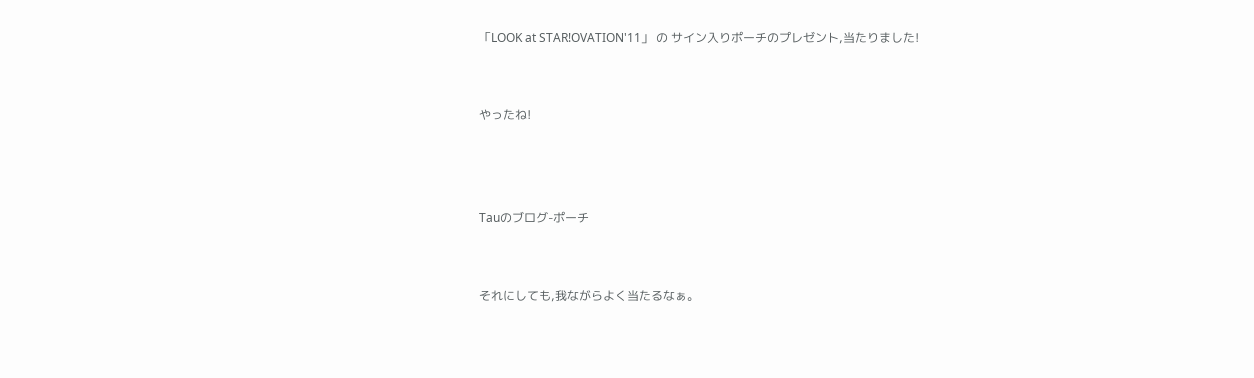「LOOK at STAR!OVATION'11」 の サイン入りポーチのプレゼント,当たりました!


やったね!



Tauのブログ-ポーチ


それにしても,我ながらよく当たるなぁ。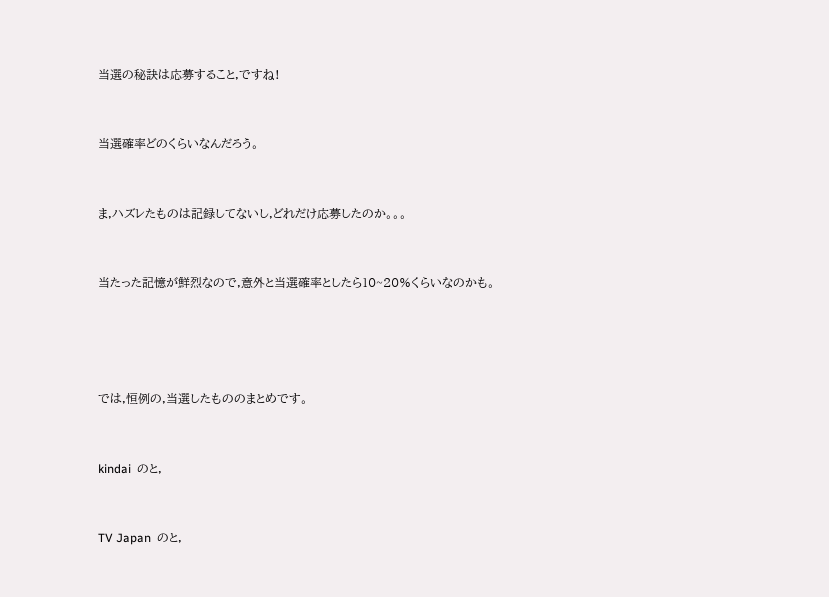当選の秘訣は応募すること,ですね!


当選確率どのくらいなんだろう。


ま,ハズレたものは記録してないし,どれだけ応募したのか。。。


当たった記憶が鮮烈なので,意外と当選確率としたら10~20%くらいなのかも。




では,恒例の,当選したもののまとめです。


kindai  のと,


TV Japan  のと,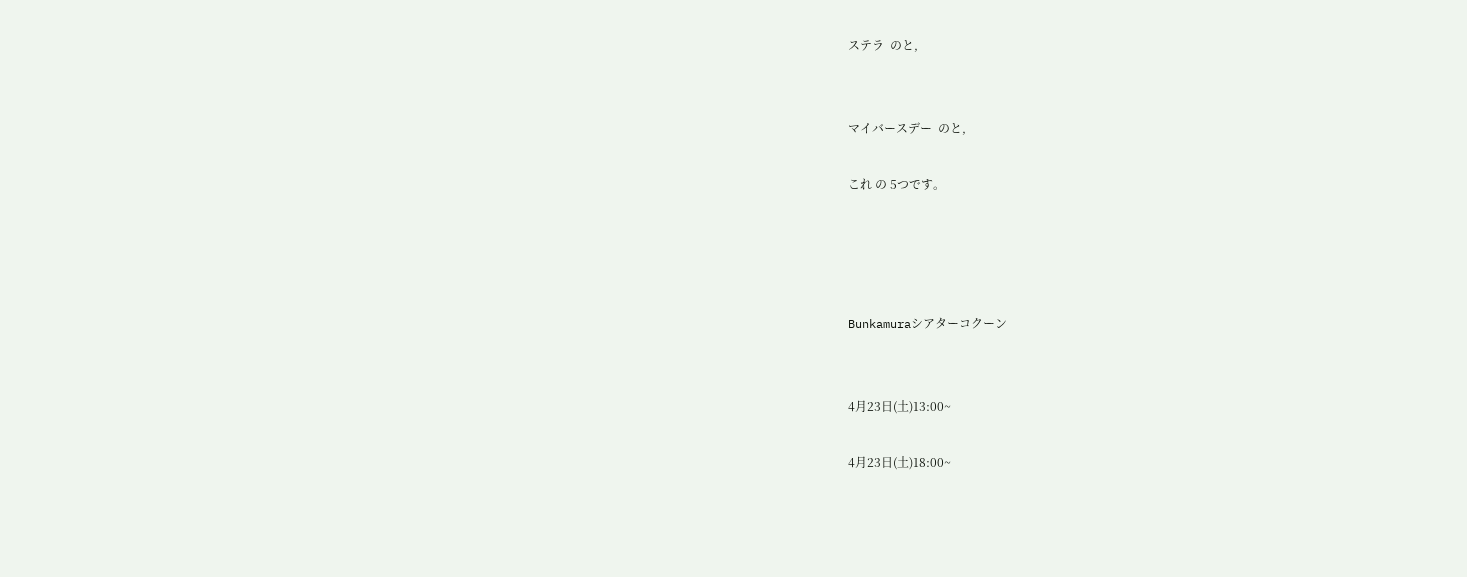ステラ  のと,


マイバースデー  のと,

これ の 5つです。




Bunkamuraシアターコクーン


4月23日(土)13:00~

4月23日(土)18:00~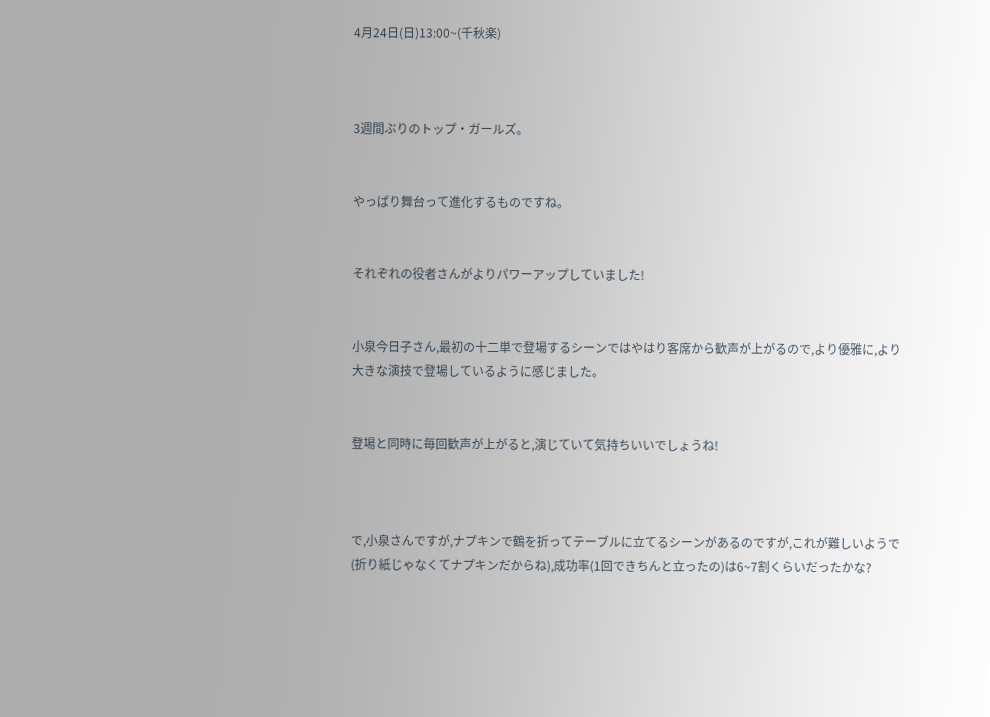4月24日(日)13:00~(千秋楽)



3週間ぶりのトップ・ガールズ。


やっぱり舞台って進化するものですね。


それぞれの役者さんがよりパワーアップしていました!


小泉今日子さん,最初の十二単で登場するシーンではやはり客席から歓声が上がるので,より優雅に,より大きな演技で登場しているように感じました。


登場と同時に毎回歓声が上がると,演じていて気持ちいいでしょうね!



で,小泉さんですが,ナプキンで鶴を折ってテーブルに立てるシーンがあるのですが,これが難しいようで(折り紙じゃなくてナプキンだからね),成功率(1回できちんと立ったの)は6~7割くらいだったかな?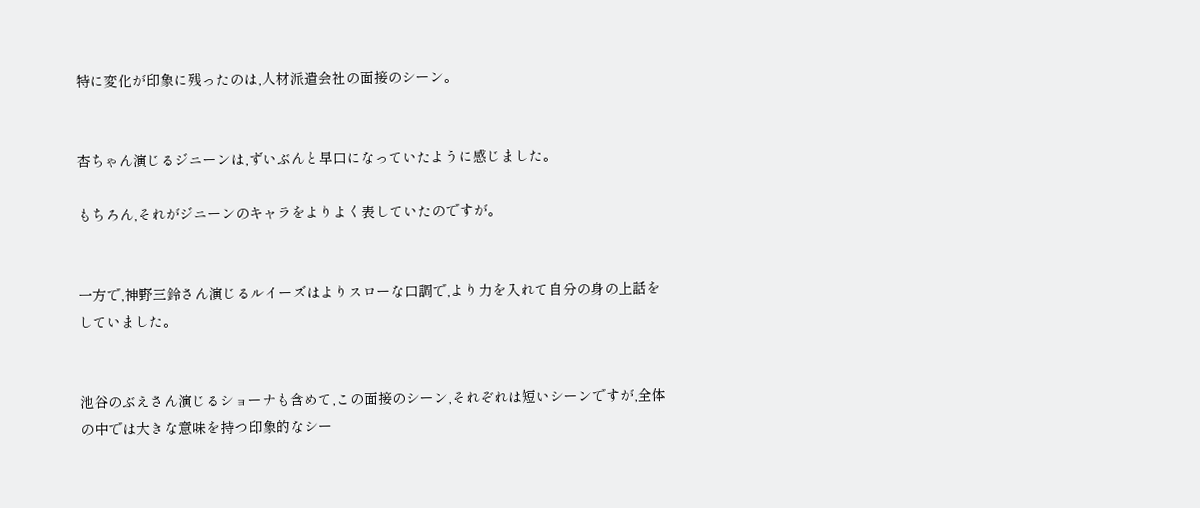特に変化が印象に残ったのは,人材派遣会社の面接のシーン。


杏ちゃん演じるジニーンは,ずいぶんと早口になっていたように感じました。

もちろん,それがジニーンのキャラをよりよく表していたのですが。


一方で,神野三鈴さん演じるルイーズはよりスローな口調で,より力を入れて自分の身の上話をしていました。


池谷のぶえさん演じるショーナも含めて,この面接のシーン,それぞれは短いシーンですが,全体の中では大きな意味を持つ印象的なシー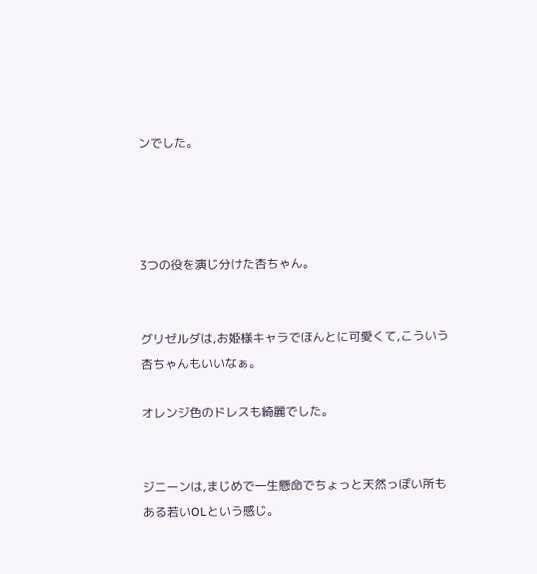ンでした。




3つの役を演じ分けた杏ちゃん。


グリゼルダは,お姫様キャラでほんとに可愛くて,こういう杏ちゃんもいいなぁ。

オレンジ色のドレスも綺麗でした。


ジニーンは,まじめで一生懸命でちょっと天然っぽい所もある若いOLという感じ。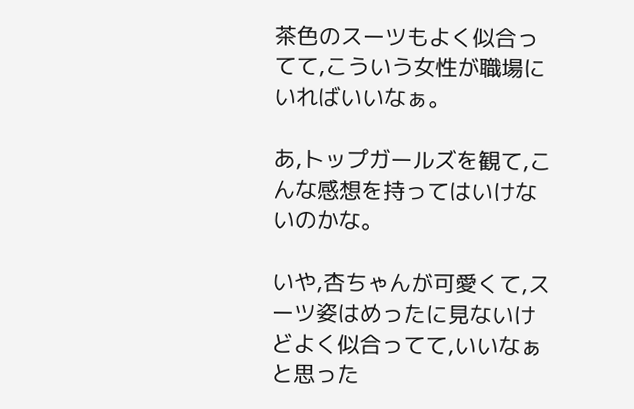茶色のスーツもよく似合ってて,こういう女性が職場にいればいいなぁ。

あ,トップガールズを観て,こんな感想を持ってはいけないのかな。

いや,杏ちゃんが可愛くて,スーツ姿はめったに見ないけどよく似合ってて,いいなぁと思った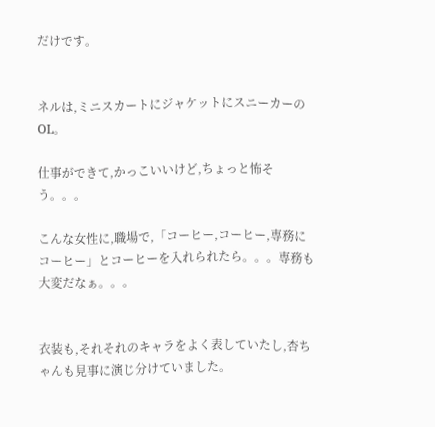だけです。


ネルは,ミニスカートにジャケットにスニーカーのOL。

仕事ができて,かっこいいけど,ちょっと怖そう。。。

こんな女性に,職場で,「コーヒー,コーヒー,専務にコーヒー」とコーヒーを入れられたら。。。専務も大変だなぁ。。。


衣装も,それそれのキャラをよく表していたし,杏ちゃんも見事に演じ分けていました。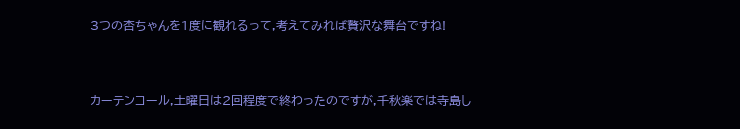3つの杏ちゃんを1度に観れるって,考えてみれば贅沢な舞台ですね!



カーテンコール,土曜日は2回程度で終わったのですが,千秋楽では寺島し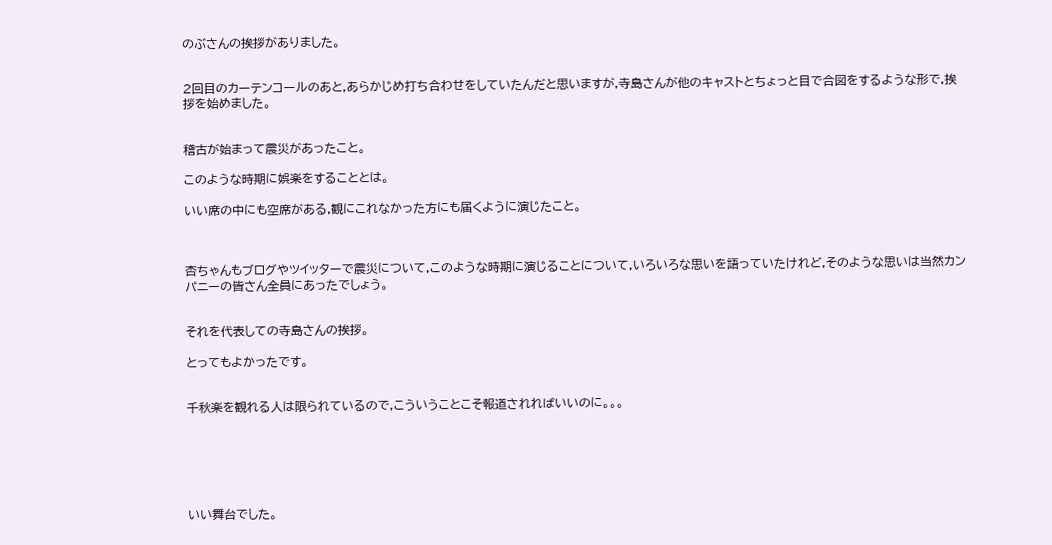のぶさんの挨拶がありました。


2回目のカーテンコールのあと,あらかじめ打ち合わせをしていたんだと思いますが,寺島さんが他のキャストとちょっと目で合図をするような形で,挨拶を始めました。


稽古が始まって震災があったこと。

このような時期に娯楽をすることとは。

いい席の中にも空席がある,観にこれなかった方にも届くように演じたこと。



杏ちゃんもブログやツイッターで震災について,このような時期に演じることについて,いろいろな思いを語っていたけれど,そのような思いは当然カンパニーの皆さん全員にあったでしょう。


それを代表しての寺島さんの挨拶。

とってもよかったです。


千秋楽を観れる人は限られているので,こういうことこそ報道されればいいのに。。。






いい舞台でした。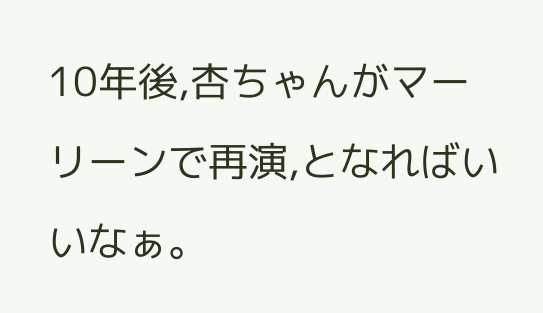10年後,杏ちゃんがマーリーンで再演,となればいいなぁ。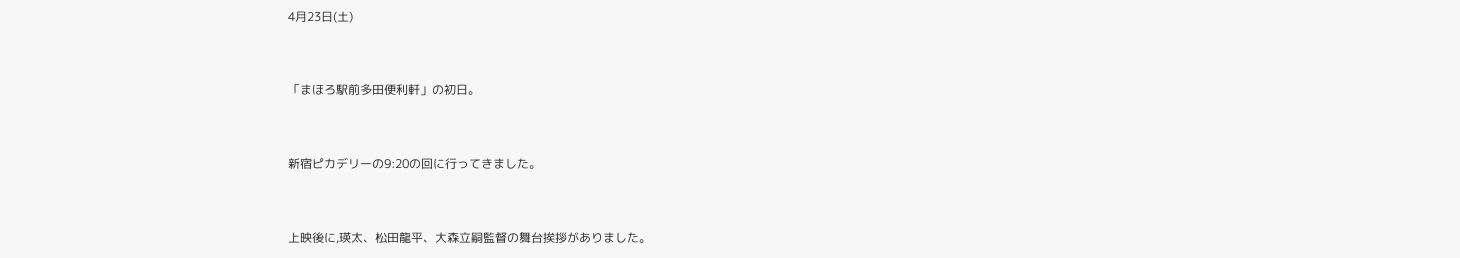4月23日(土)


「まほろ駅前多田便利軒」の初日。


新宿ピカデリーの9:20の回に行ってきました。


上映後に,瑛太、松田龍平、大森立嗣監督の舞台挨拶がありました。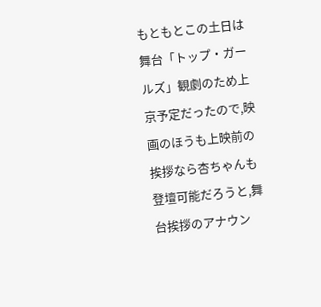もともとこの土日は舞台「トップ・ガールズ」観劇のため上京予定だったので,映画のほうも上映前の挨拶なら杏ちゃんも登壇可能だろうと,舞台挨拶のアナウン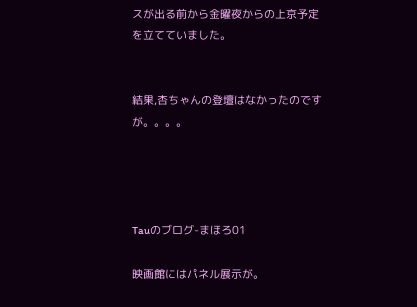スが出る前から金曜夜からの上京予定を立てていました。


結果,杏ちゃんの登壇はなかったのですが。。。。




Tauのブログ-まほろ01

映画館にはパネル展示が。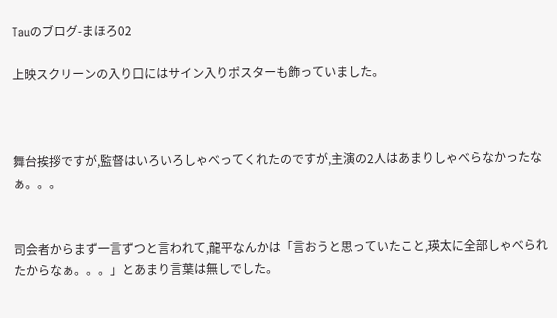Tauのブログ-まほろ02

上映スクリーンの入り口にはサイン入りポスターも飾っていました。



舞台挨拶ですが,監督はいろいろしゃべってくれたのですが,主演の2人はあまりしゃべらなかったなぁ。。。


司会者からまず一言ずつと言われて,龍平なんかは「言おうと思っていたこと,瑛太に全部しゃべられたからなぁ。。。」とあまり言葉は無しでした。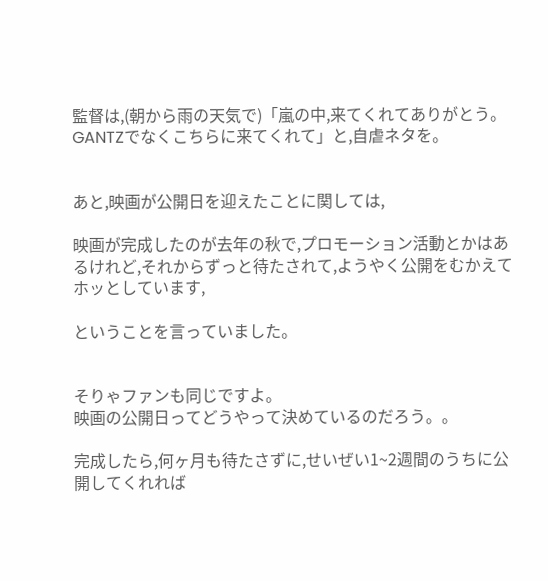監督は,(朝から雨の天気で)「嵐の中,来てくれてありがとう。GANTZでなくこちらに来てくれて」と,自虐ネタを。


あと,映画が公開日を迎えたことに関しては,

映画が完成したのが去年の秋で,プロモーション活動とかはあるけれど,それからずっと待たされて,ようやく公開をむかえてホッとしています,

ということを言っていました。


そりゃファンも同じですよ。
映画の公開日ってどうやって決めているのだろう。。

完成したら,何ヶ月も待たさずに,せいぜい1~2週間のうちに公開してくれれば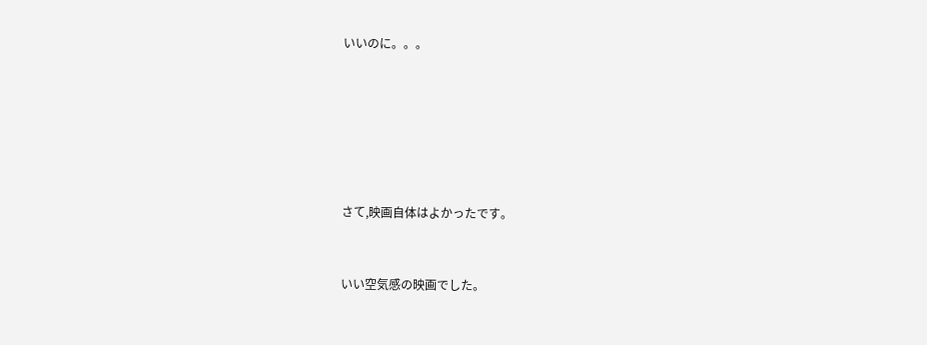いいのに。。。






さて,映画自体はよかったです。


いい空気感の映画でした。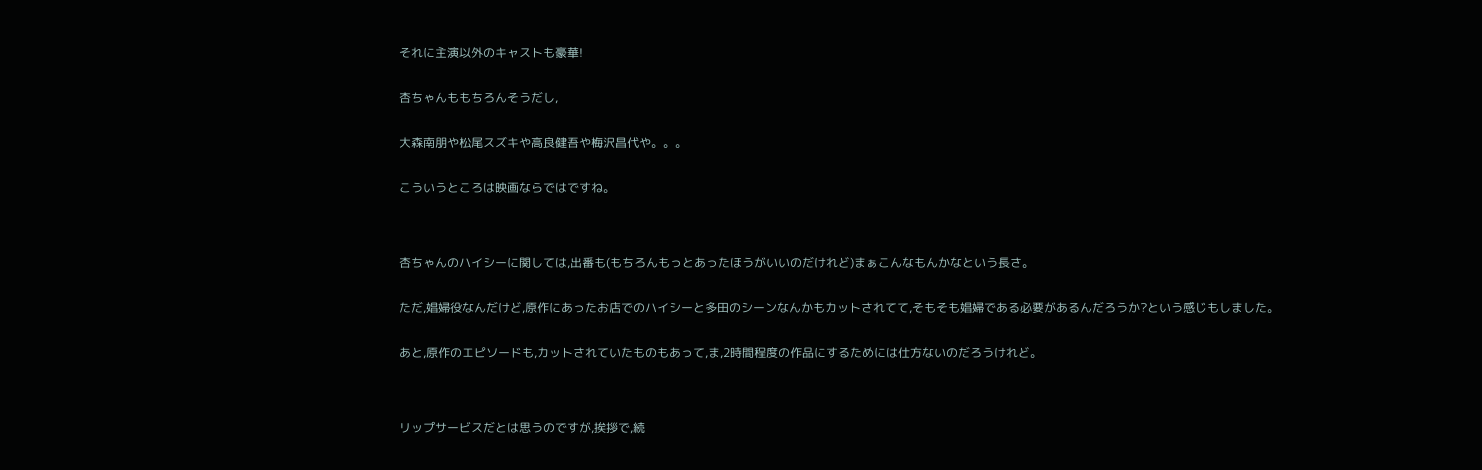それに主演以外のキャストも豪華!


杏ちゃんももちろんそうだし,


大森南朋や松尾スズキや高良健吾や梅沢昌代や。。。


こういうところは映画ならではですね。




杏ちゃんのハイシーに関しては,出番も(もちろんもっとあったほうがいいのだけれど)まぁこんなもんかなという長さ。


ただ,娼婦役なんだけど,原作にあったお店でのハイシーと多田のシーンなんかもカットされてて,そもそも娼婦である必要があるんだろうか?という感じもしました。


あと,原作のエピソードも,カットされていたものもあって,ま,2時間程度の作品にするためには仕方ないのだろうけれど。




リップサービスだとは思うのですが,挨拶で,続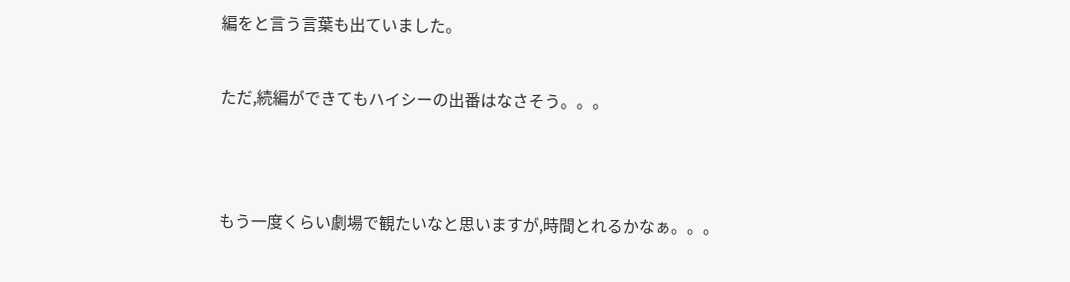編をと言う言葉も出ていました。


ただ,続編ができてもハイシーの出番はなさそう。。。




もう一度くらい劇場で観たいなと思いますが,時間とれるかなぁ。。。